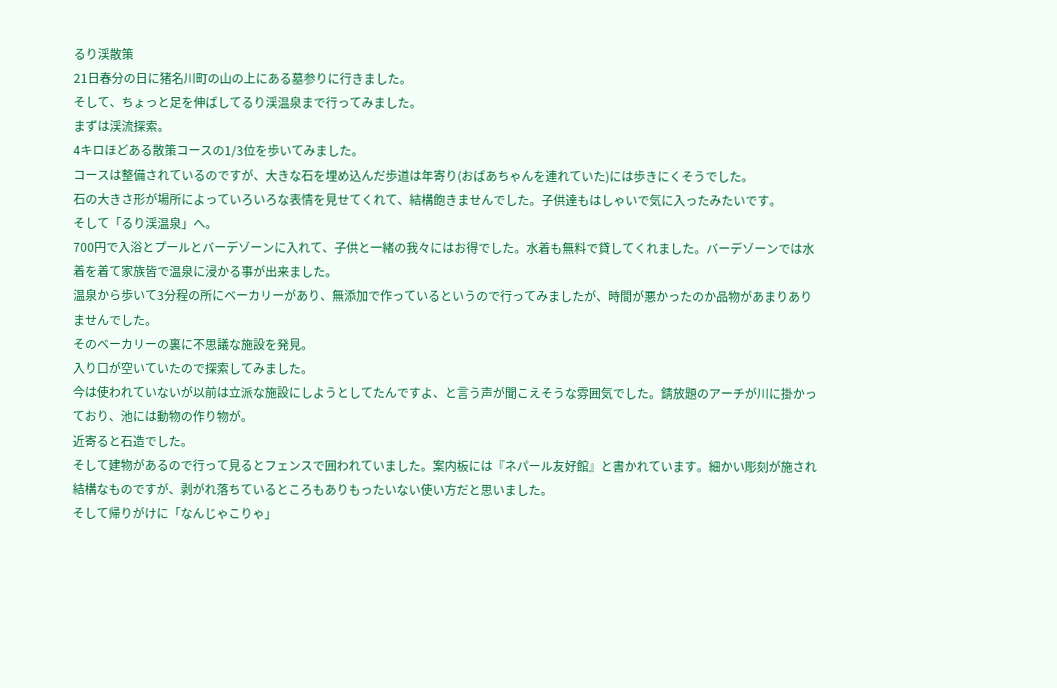るり渓散策
21日春分の日に猪名川町の山の上にある墓参りに行きました。
そして、ちょっと足を伸ばしてるり渓温泉まで行ってみました。
まずは渓流探索。
4キロほどある散策コースの1/3位を歩いてみました。
コースは整備されているのですが、大きな石を埋め込んだ歩道は年寄り(おばあちゃんを連れていた)には歩きにくそうでした。
石の大きさ形が場所によっていろいろな表情を見せてくれて、結構飽きませんでした。子供達もはしゃいで気に入ったみたいです。
そして「るり渓温泉」へ。
700円で入浴とプールとバーデゾーンに入れて、子供と一緒の我々にはお得でした。水着も無料で貸してくれました。バーデゾーンでは水着を着て家族皆で温泉に浸かる事が出来ました。
温泉から歩いて3分程の所にベーカリーがあり、無添加で作っているというので行ってみましたが、時間が悪かったのか品物があまりありませんでした。
そのベーカリーの裏に不思議な施設を発見。
入り口が空いていたので探索してみました。
今は使われていないが以前は立派な施設にしようとしてたんですよ、と言う声が聞こえそうな雰囲気でした。錆放題のアーチが川に掛かっており、池には動物の作り物が。
近寄ると石造でした。
そして建物があるので行って見るとフェンスで囲われていました。案内板には『ネパール友好館』と書かれています。細かい彫刻が施され結構なものですが、剥がれ落ちているところもありもったいない使い方だと思いました。
そして帰りがけに「なんじゃこりゃ」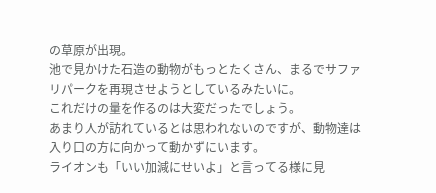の草原が出現。
池で見かけた石造の動物がもっとたくさん、まるでサファリパークを再現させようとしているみたいに。
これだけの量を作るのは大変だったでしょう。
あまり人が訪れているとは思われないのですが、動物達は入り口の方に向かって動かずにいます。
ライオンも「いい加減にせいよ」と言ってる様に見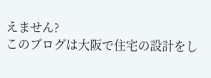えません?
このブログは大阪で住宅の設計をし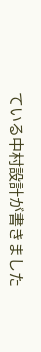ている中村設計が書きました